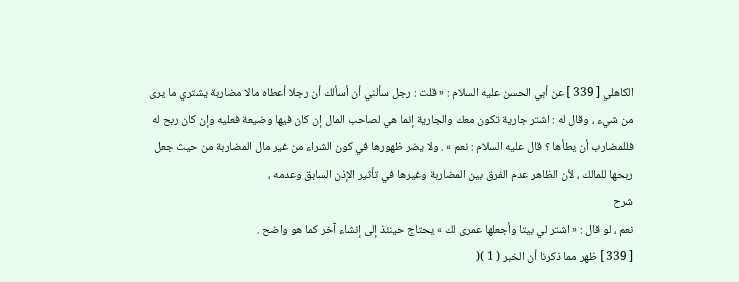الكاهلي [ 339 ] عن أبي الحسن عليه السلام : « قلت : رجل سألني أن أسألك أن رجلا أعطاه مالا مضاربة يشتري ما يرى من شيء ، وقال له : اشتر جارية تكون معك والجارية إنما هي لصاحب المال إن كان فيها وضيعة فعليه وإن كان ربح له فللمضارب أن يطأها ؟ قال عليه السلام : نعم » . ولا يضر ظهورها في كون الشراء من غير مال المضاربة من حيث جعل ربحها للمالك ، لأن الظاهر عدم الفرق بين المضاربة وغيرها في تأثير الإذن السابق وعدمه ،
شرح
نعم ، لو قال : « اشتر لي بيتا وأجعلها عمرى لك » يحتاج حينئذ إلى إنشاء آخر كما هو واضح .
[ 339 ] ظهر مما ذكرنا أن الخبر ( 1 )(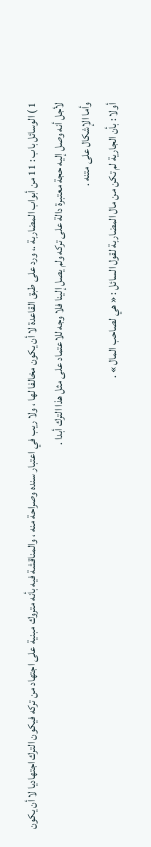1 ) الوسائل باب : 11 من أبواب المضاربة .، ورد على طبق القاعدة لا أن يكون مخالفا لها ، ولا ريب في اعتبار سنده وصراحة منه ، والمناقشة فيه بأنه متروك مبنية على اجتهاد من تركه فيكون الترك اجتهاديا لا أن يكون لأجل أنه وصل إليه حجة معتبرة دالة على تركه ولم يصل إلينا فلا وجه للاعتماد على مثل هذا الترك أبدا .
وأما الإشكال على متنه .
أولا : بأن الجارية لم تكن من مال المضاربة لقول السائل : « هي لصاحب المال » .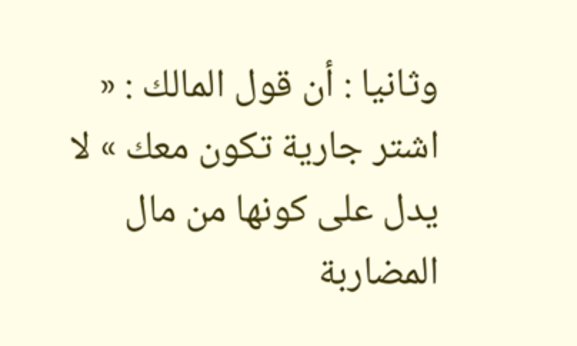وثانيا : أن قول المالك : « اشتر جارية تكون معك » لا يدل على كونها من مال المضاربة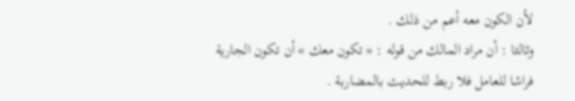لأن الكون معه أعم من ذلك .
وثالثا : أن مراد المالك من قوله : « تكون معك » أن تكون الجارية فراشا للعامل فلا ربط للحديث بالمضاربة .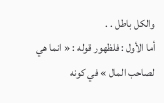والكل باطل . .
أما الأول : فلظهور قوله : « انما هي لصاحب المال » في كونه